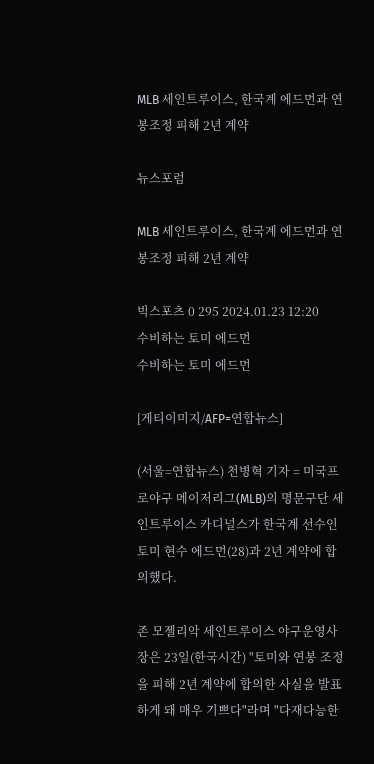MLB 세인트루이스, 한국계 에드먼과 연봉조정 피해 2년 계약

뉴스포럼

MLB 세인트루이스, 한국계 에드먼과 연봉조정 피해 2년 계약

빅스포츠 0 295 2024.01.23 12:20
수비하는 토미 에드먼
수비하는 토미 에드먼

[게티이미지/AFP=연합뉴스]

(서울=연합뉴스) 천병혁 기자 = 미국프로야구 메이저리그(MLB)의 명문구단 세인트루이스 카디널스가 한국계 선수인 토미 현수 에드먼(28)과 2년 계약에 합의했다.

존 모젤리악 세인트루이스 야구운영사장은 23일(한국시간) "토미와 연봉 조정을 피해 2년 계약에 합의한 사실을 발표하게 돼 매우 기쁘다"라며 "다재다능한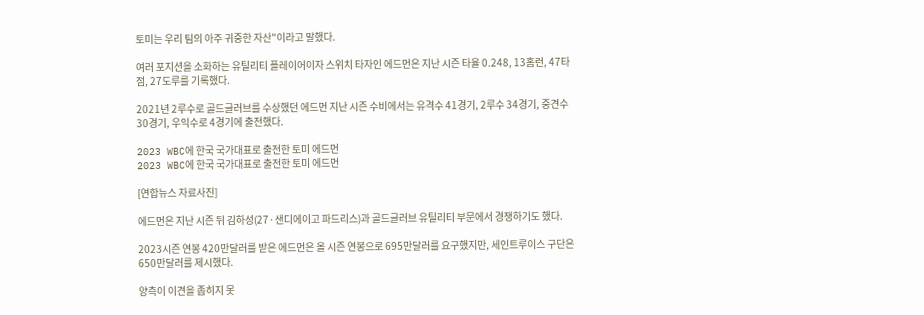토미는 우리 팀의 아주 귀중한 자산"이라고 말했다.

여러 포지션을 소화하는 유틸리티 플레이어이자 스위치 타자인 에드먼은 지난 시즌 타율 0.248, 13홈런, 47타점, 27도루를 기록했다.

2021년 2루수로 골드글러브를 수상했던 에드먼 지난 시즌 수비에서는 유격수 41경기, 2루수 34경기, 중견수 30경기, 우익수로 4경기에 출전했다.

2023 WBC에 한국 국가대표로 출전한 토미 에드먼
2023 WBC에 한국 국가대표로 출전한 토미 에드먼

[연합뉴스 자료사진]

에드먼은 지난 시즌 뒤 김하성(27·샌디에이고 파드리스)과 골드글러브 유틸리티 부문에서 경쟁하기도 했다.

2023시즌 연봉 420만달러를 받은 에드먼은 올 시즌 연봉으로 695만달러를 요구했지만, 세인트루이스 구단은 650만달러를 제시했다.

양측이 이견을 좁히지 못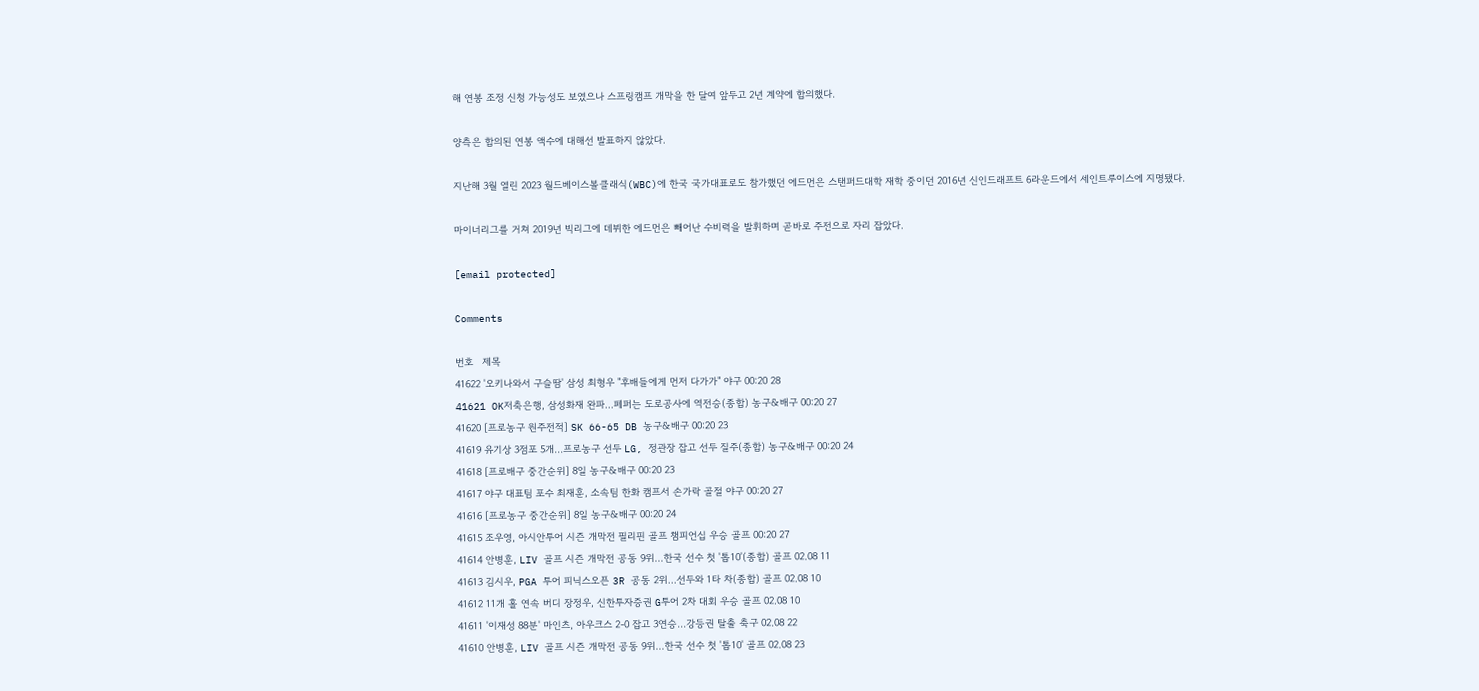해 연봉 조정 신청 가능성도 보였으나 스프링캠프 개막을 한 달여 앞두고 2년 계약에 합의했다.

양측은 합의된 연봉 액수에 대해선 발표하지 않았다.

지난해 3월 열린 2023 월드베이스볼클래식(WBC)에 한국 국가대표로도 참가했던 에드먼은 스탠퍼드대학 재학 중이던 2016년 신인드래프트 6라운드에서 세인트루이스에 지명됐다.

마이너리그를 거쳐 2019년 빅리그에 데뷔한 에드먼은 빼어난 수비력을 발휘하며 곧바로 주전으로 자리 잡았다.

[email protected]

Comments

번호   제목
41622 '오키나와서 구슬땀' 삼성 최형우 "후배들에게 먼저 다가가" 야구 00:20 28
41621 OK저축은행, 삼성화재 완파…페퍼는 도로공사에 역전승(종합) 농구&배구 00:20 27
41620 [프로농구 원주전적] SK 66-65 DB 농구&배구 00:20 23
41619 유기상 3점포 5개…프로농구 선두 LG, 정관장 잡고 선두 질주(종합) 농구&배구 00:20 24
41618 [프로배구 중간순위] 8일 농구&배구 00:20 23
41617 야구 대표팀 포수 최재훈, 소속팀 한화 캠프서 손가락 골절 야구 00:20 27
41616 [프로농구 중간순위] 8일 농구&배구 00:20 24
41615 조우영, 아시안투어 시즌 개막전 필리핀 골프 챔피언십 우승 골프 00:20 27
41614 안병훈, LIV 골프 시즌 개막전 공동 9위…한국 선수 첫 '톱10'(종합) 골프 02.08 11
41613 김시우, PGA 투어 피닉스오픈 3R 공동 2위…선두와 1타 차(종합) 골프 02.08 10
41612 11개 홀 연속 버디 장정우, 신한투자증권 G투어 2차 대회 우승 골프 02.08 10
41611 '이재성 88분' 마인츠, 아우크스 2-0 잡고 3연승…강등권 탈출 축구 02.08 22
41610 안병훈, LIV 골프 시즌 개막전 공동 9위…한국 선수 첫 '톱10' 골프 02.08 23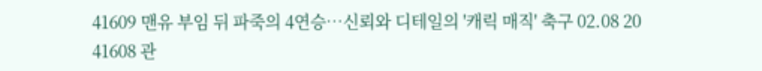41609 맨유 부임 뒤 파죽의 4연승…신뢰와 디테일의 '캐릭 매직' 축구 02.08 20
41608 관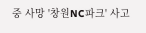중 사망 '창원NC파크' 사고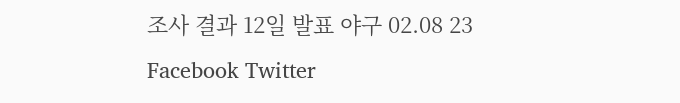조사 결과 12일 발표 야구 02.08 23
Facebook Twitter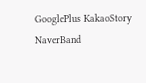GooglePlus KakaoStory NaverBand